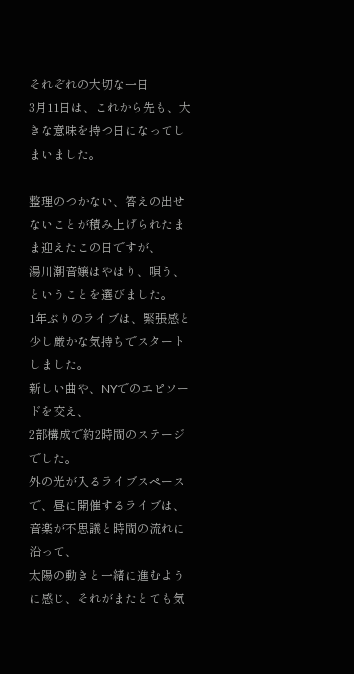それぞれの大切な一日
3月11日は、これから先も、大きな意味を持つ日になってしまいました。

整理のつかない、答えの出せないことが積み上げられたまま迎えたこの日ですが、
湯川潮音嬢はやはり、唄う、ということを選びました。
1年ぶりのライブは、緊張感と少し厳かな気持ちでスタートしました。
新しい曲や、NYでのエピソードを交え、
2部構成で約2時間のステージでした。
外の光が入るライブスペースで、昼に開催するライブは、
音楽が不思議と時間の流れに沿って、
太陽の動きと一緒に進むように感じ、それがまたとても気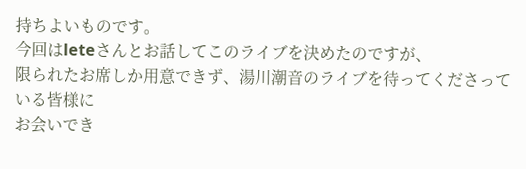持ちよいものです。
今回はleteさんとお話してこのライブを決めたのですが、
限られたお席しか用意できず、湯川潮音のライブを待ってくださっている皆様に
お会いでき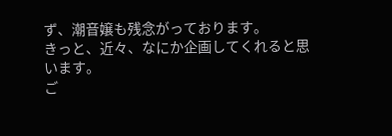ず、潮音嬢も残念がっております。
きっと、近々、なにか企画してくれると思います。
ご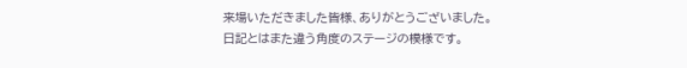来場いただきました皆様、ありがとうございました。
日記とはまた違う角度のステージの模様です。